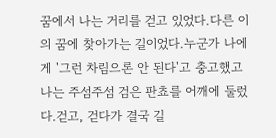꿈에서 나는 거리를 걷고 있었다.다른 이의 꿈에 찾아가는 길이었다.누군가 나에게 '그런 차림으론 안 된다'고 충고했고나는 주섬주섬 검은 판쵸를 어깨에 둘렀다.걷고, 걷다가 결국 길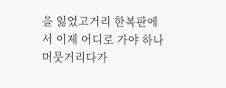을 잃었고거리 한복판에서 이제 어디로 가야 하나 머뭇거리다가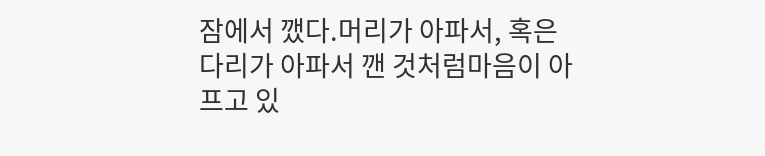잠에서 깼다.머리가 아파서, 혹은 다리가 아파서 깬 것처럼마음이 아프고 있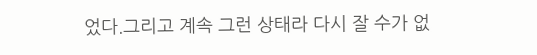었다.그리고 계속 그런 상태라 다시 잘 수가 없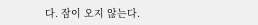다. 잠이 오지 않는다.